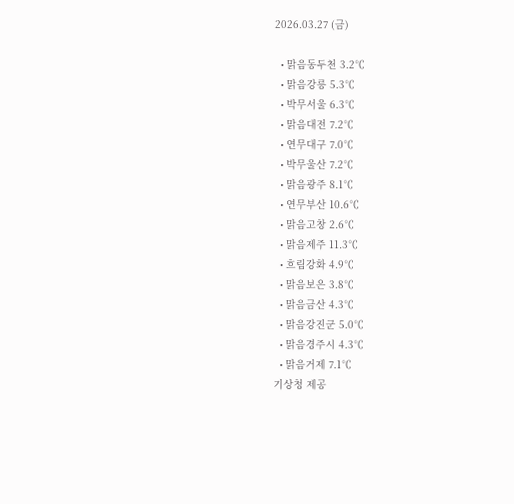2026.03.27 (금)

  • 맑음동두천 3.2℃
  • 맑음강릉 5.3℃
  • 박무서울 6.3℃
  • 맑음대전 7.2℃
  • 연무대구 7.0℃
  • 박무울산 7.2℃
  • 맑음광주 8.1℃
  • 연무부산 10.6℃
  • 맑음고창 2.6℃
  • 맑음제주 11.3℃
  • 흐림강화 4.9℃
  • 맑음보은 3.8℃
  • 맑음금산 4.3℃
  • 맑음강진군 5.0℃
  • 맑음경주시 4.3℃
  • 맑음거제 7.1℃
기상청 제공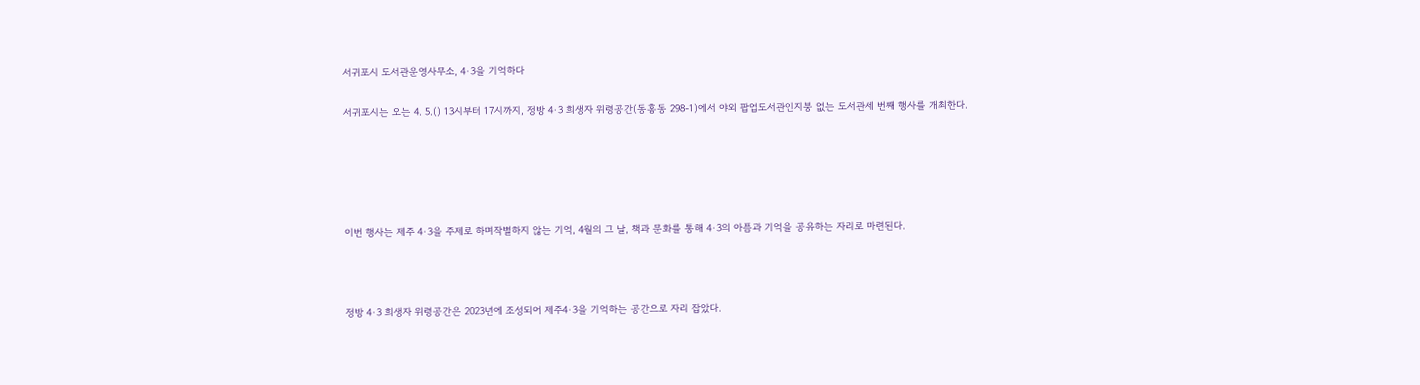서귀포시 도서관운영사무소, 4·3을 기억하다

서귀포시는 오는 4. 5.() 13시부터 17시까지, 정방 4·3 희생자 위령공간(동홍동 298-1)에서 야외 팝업도서관인지붕 없는 도서관세 번째 행사를 개최한다.





이번 행사는 제주 4·3을 주제로 하며작별하지 않는 기억, 4월의 그 날, 책과 문화를 통해 4·3의 아픔과 기억을 공유하는 자리로 마련된다.



정방 4·3 희생자 위령공간은 2023년에 조성되어 제주4·3을 기억하는 공간으로 자리 잡았다.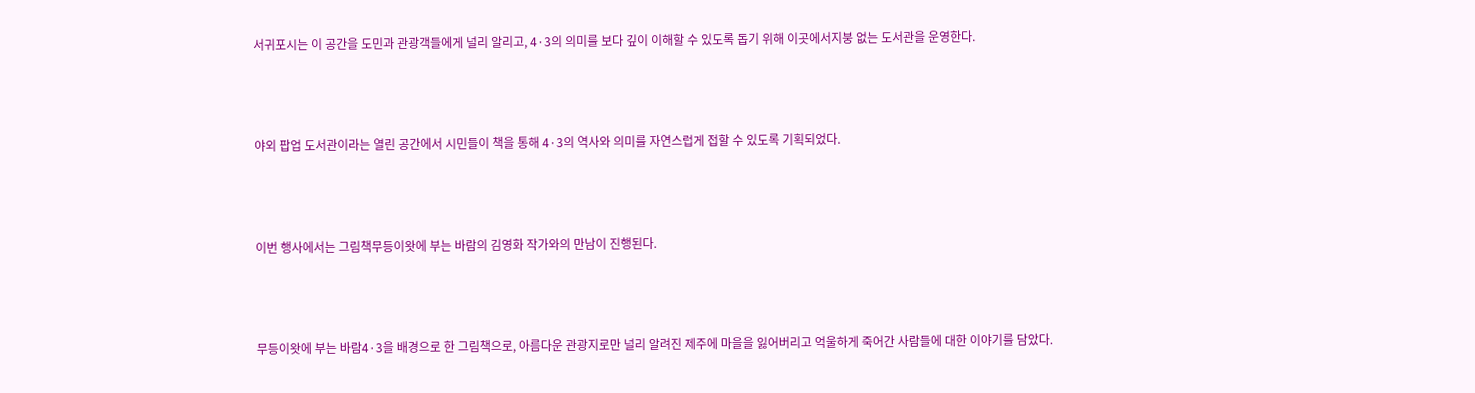서귀포시는 이 공간을 도민과 관광객들에게 널리 알리고, 4·3의 의미를 보다 깊이 이해할 수 있도록 돕기 위해 이곳에서지붕 없는 도서관을 운영한다.



야외 팝업 도서관이라는 열린 공간에서 시민들이 책을 통해 4·3의 역사와 의미를 자연스럽게 접할 수 있도록 기획되었다.



이번 행사에서는 그림책무등이왓에 부는 바람의 김영화 작가와의 만남이 진행된다.



무등이왓에 부는 바람4·3을 배경으로 한 그림책으로, 아름다운 관광지로만 널리 알려진 제주에 마을을 잃어버리고 억울하게 죽어간 사람들에 대한 이야기를 담았다.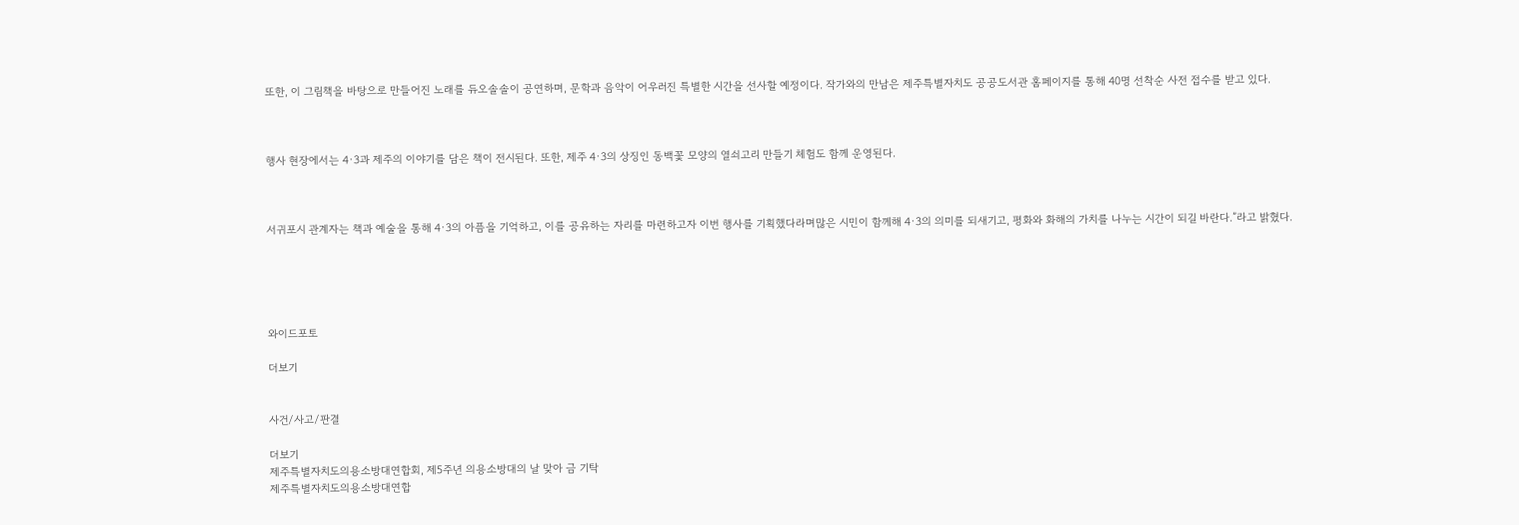또한, 이 그림책을 바탕으로 만들어진 노래를 듀오솔솔이 공연하며, 문학과 음악이 어우러진 특별한 시간을 선사할 예정이다. 작가와의 만남은 제주특별자치도 공공도서관 홈페이지를 통해 40명 선착순 사전 접수를 받고 있다.



행사 현장에서는 4·3과 제주의 이야기를 담은 책이 전시된다. 또한, 제주 4·3의 상징인 동백꽃 모양의 열쇠고리 만들기 체험도 함께 운영된다.



서귀포시 관계자는 책과 예술을 통해 4·3의 아픔을 기억하고, 이를 공유하는 자리를 마련하고자 이번 행사를 기획했다라며많은 시민이 함께해 4·3의 의미를 되새기고, 평화와 화해의 가치를 나누는 시간이 되길 바란다.”라고 밝혔다.





와이드포토

더보기


사건/사고/판결

더보기
제주특별자치도의용소방대연합회, 제5주년 의용소방대의 날 맞아 금 기탁
제주특별자치도의용소방대연합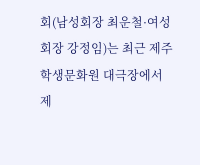회(남성회장 최운철·여성회장 강정임)는 최근 제주학생문화원 대극장에서 제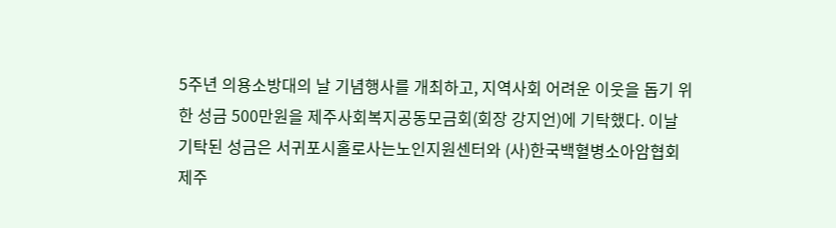5주년 의용소방대의 날 기념행사를 개최하고, 지역사회 어려운 이웃을 돕기 위한 성금 500만원을 제주사회복지공동모금회(회장 강지언)에 기탁했다. 이날 기탁된 성금은 서귀포시홀로사는노인지원센터와 (사)한국백혈병소아암협회 제주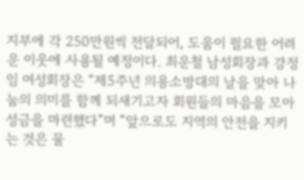지부에 각 250만원씩 전달되어, 도움이 필요한 어려운 이웃에 사용될 예정이다. 최운철 남성회장과 강정임 여성회장은 “제5주년 의용소방대의 날을 맞아 나눔의 의미를 함께 되새기고자 회원들의 마음을 모아 성금을 마련했다”며 “앞으로도 지역의 안전을 지키는 것은 물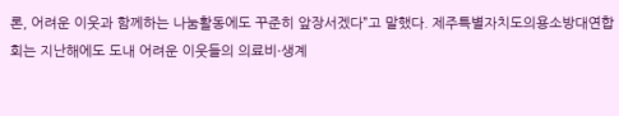론, 어려운 이웃과 함께하는 나눔활동에도 꾸준히 앞장서겠다”고 말했다. 제주특별자치도의용소방대연합회는 지난해에도 도내 어려운 이웃들의 의료비·생계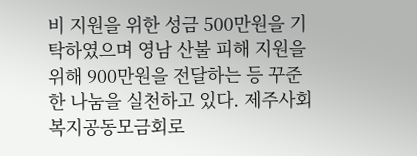비 지원을 위한 성금 500만원을 기탁하였으며 영남 산불 피해 지원을 위해 900만원을 전달하는 등 꾸준한 나눔을 실천하고 있다. 제주사회복지공동모금회로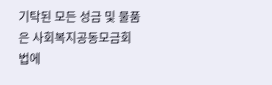기탁된 모든 성금 및 물품은 사회복지공동모금회법에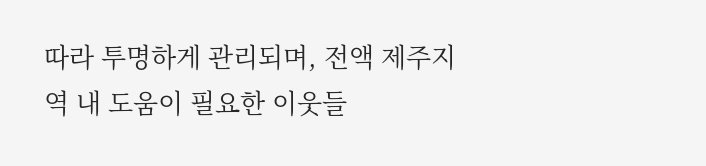따라 투명하게 관리되며, 전액 제주지역 내 도움이 필요한 이웃들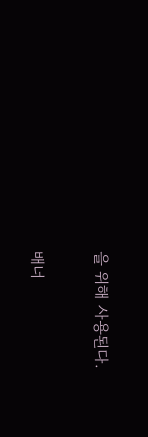을 위해 사용된다.

배너